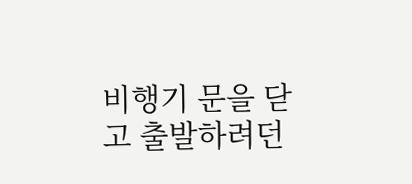비행기 문을 닫고 출발하려던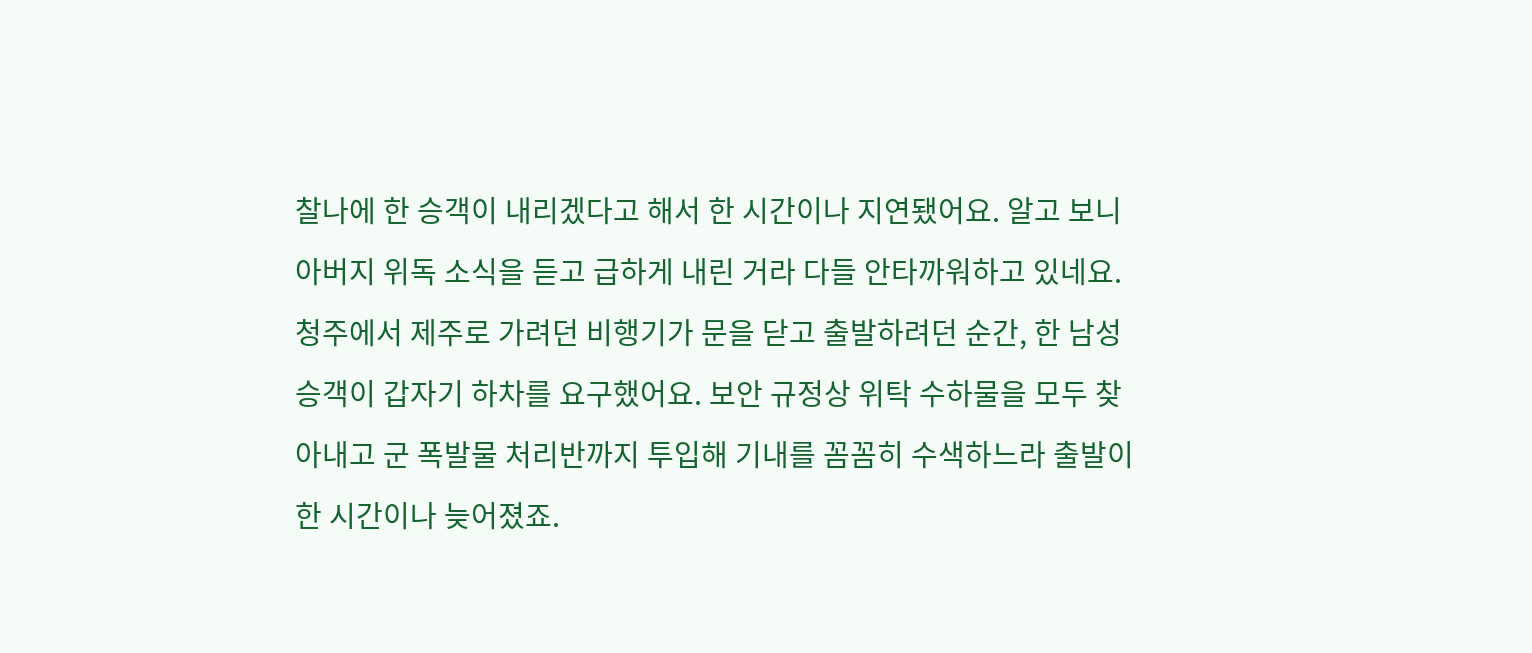찰나에 한 승객이 내리겠다고 해서 한 시간이나 지연됐어요. 알고 보니 아버지 위독 소식을 듣고 급하게 내린 거라 다들 안타까워하고 있네요.
청주에서 제주로 가려던 비행기가 문을 닫고 출발하려던 순간, 한 남성 승객이 갑자기 하차를 요구했어요. 보안 규정상 위탁 수하물을 모두 찾아내고 군 폭발물 처리반까지 투입해 기내를 꼼꼼히 수색하느라 출발이 한 시간이나 늦어졌죠.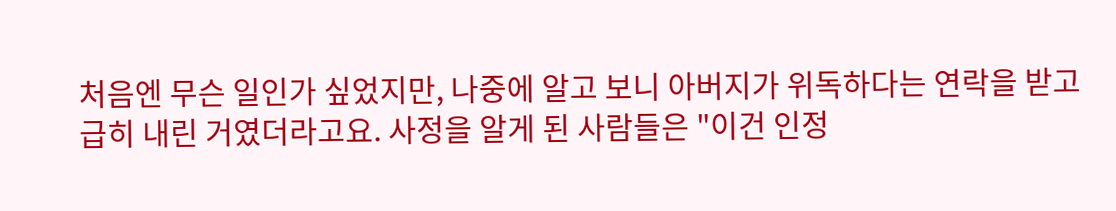처음엔 무슨 일인가 싶었지만, 나중에 알고 보니 아버지가 위독하다는 연락을 받고 급히 내린 거였더라고요. 사정을 알게 된 사람들은 "이건 인정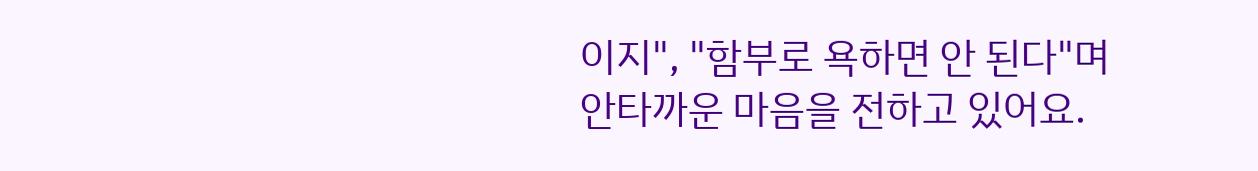이지", "함부로 욕하면 안 된다"며 안타까운 마음을 전하고 있어요.